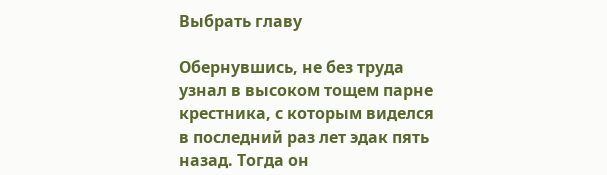Выбрать главу

Обернувшись, не без труда узнал в высоком тощем парне крестника, с которым виделся в последний раз лет эдак пять назад. Тогда он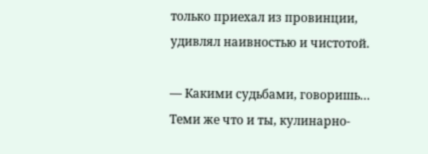только приехал из провинции, удивлял наивностью и чистотой.

— Какими судьбами, говоришь… Теми же что и ты, кулинарно-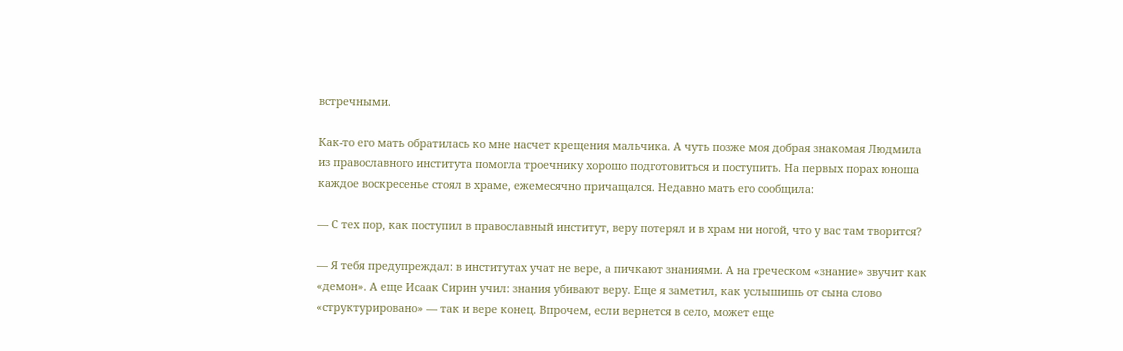встречными.

Как-то его мать обратилась ко мне насчет крещения мальчика. А чуть позже моя добрая знакомая Людмила из православного института помогла троечнику хорошо подготовиться и поступить. На первых порах юноша каждое воскресенье стоял в храме, ежемесячно причащался. Недавно мать его сообщила:

— С тех пор, как поступил в православный институт, веру потерял и в храм ни ногой, что у вас там творится?

— Я тебя предупреждал: в институтах учат не вере, а пичкают знаниями. А на греческом «знание» звучит как «демон». А еще Исаак Сирин учил: знания убивают веру. Еще я заметил, как услышишь от сына слово «структурировано» — так и вере конец. Впрочем, если вернется в село, может еще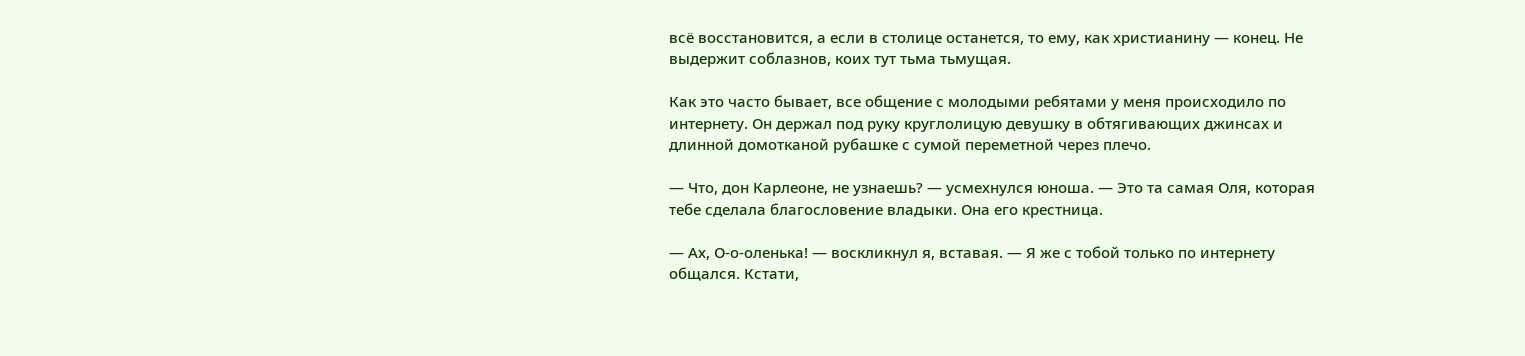всё восстановится, а если в столице останется, то ему, как христианину — конец. Не выдержит соблазнов, коих тут тьма тьмущая.

Как это часто бывает, все общение с молодыми ребятами у меня происходило по интернету. Он держал под руку круглолицую девушку в обтягивающих джинсах и длинной домотканой рубашке с сумой переметной через плечо.

— Что, дон Карлеоне, не узнаешь? — усмехнулся юноша. — Это та самая Оля, которая тебе сделала благословение владыки. Она его крестница.

— Ах, О-о-оленька! — воскликнул я, вставая. — Я же с тобой только по интернету общался. Кстати,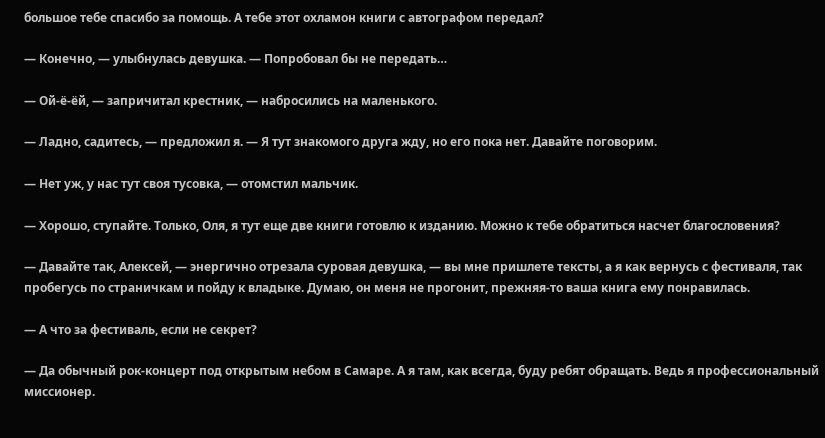большое тебе спасибо за помощь. А тебе этот охламон книги с автографом передал?

— Конечно, — улыбнулась девушка. — Попробовал бы не передать…

— Ой-ё-ёй, — запричитал крестник, — набросились на маленького.

— Ладно, садитесь, — предложил я. — Я тут знакомого друга жду, но его пока нет. Давайте поговорим.

— Нет уж, у нас тут своя тусовка, — отомстил мальчик.

— Хорошо, ступайте. Только, Оля, я тут еще две книги готовлю к изданию. Можно к тебе обратиться насчет благословения?

— Давайте так, Алексей, — энергично отрезала суровая девушка, — вы мне пришлете тексты, а я как вернусь с фестиваля, так пробегусь по страничкам и пойду к владыке. Думаю, он меня не прогонит, прежняя-то ваша книга ему понравилась.

— А что за фестиваль, если не секрет?

— Да обычный рок-концерт под открытым небом в Самаре. А я там, как всегда, буду ребят обращать. Ведь я профессиональный миссионер.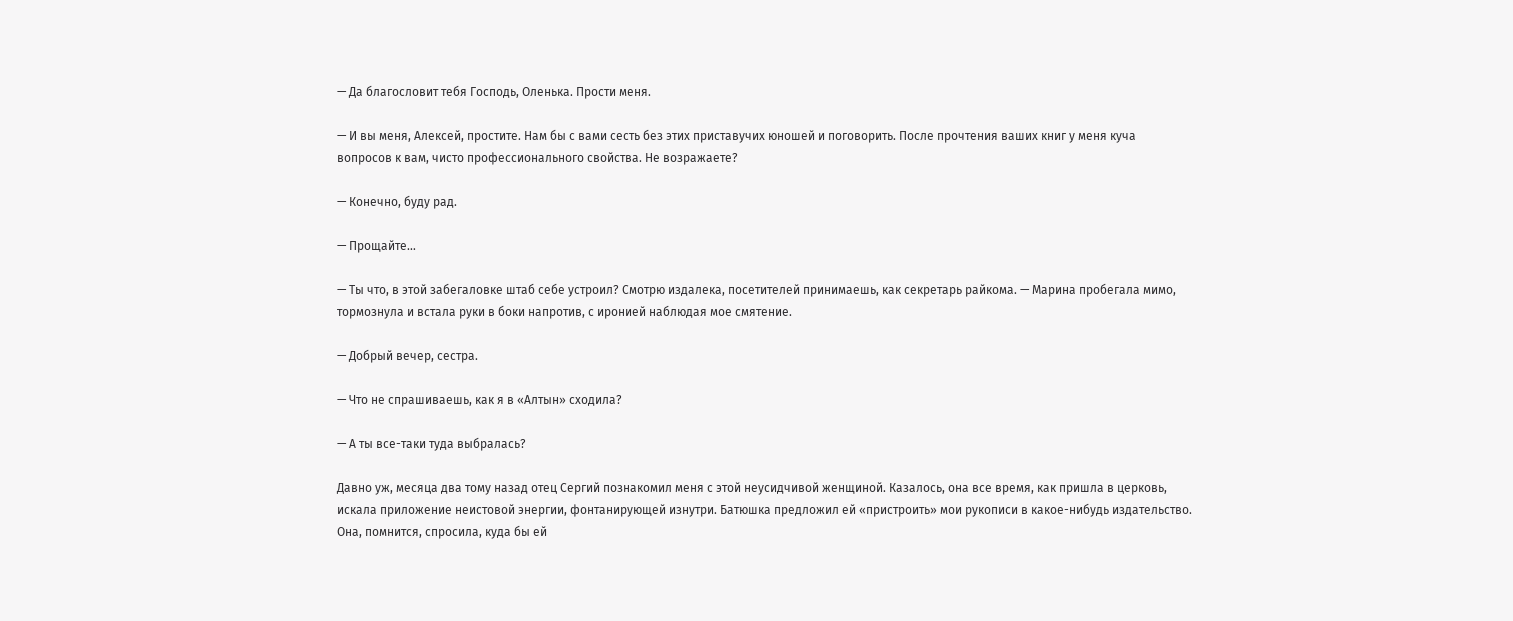— Да благословит тебя Господь, Оленька. Прости меня.

— И вы меня, Алексей, простите. Нам бы с вами сесть без этих приставучих юношей и поговорить. После прочтения ваших книг у меня куча вопросов к вам, чисто профессионального свойства. Не возражаете?

— Конечно, буду рад.

— Прощайте…

— Ты что, в этой забегаловке штаб себе устроил? Смотрю издалека, посетителей принимаешь, как секретарь райкома. — Марина пробегала мимо, тормознула и встала руки в боки напротив, с иронией наблюдая мое смятение.

— Добрый вечер, сестра.

— Что не спрашиваешь, как я в «Алтын» сходила?

— А ты все-таки туда выбралась?

Давно уж, месяца два тому назад отец Сергий познакомил меня с этой неусидчивой женщиной. Казалось, она все время, как пришла в церковь, искала приложение неистовой энергии, фонтанирующей изнутри. Батюшка предложил ей «пристроить» мои рукописи в какое-нибудь издательство. Она, помнится, спросила, куда бы ей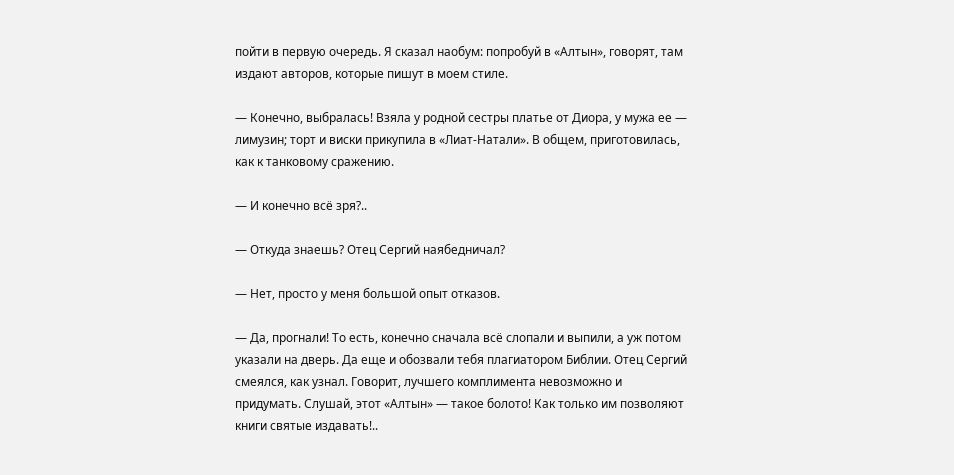пойти в первую очередь. Я сказал наобум: попробуй в «Алтын», говорят, там издают авторов, которые пишут в моем стиле.

— Конечно, выбралась! Взяла у родной сестры платье от Диора, у мужа ее — лимузин; торт и виски прикупила в «Лиат-Натали». В общем, приготовилась, как к танковому сражению.

— И конечно всё зря?..

— Откуда знаешь? Отец Сергий наябедничал?

— Нет, просто у меня большой опыт отказов.

— Да, прогнали! То есть, конечно сначала всё слопали и выпили, а уж потом указали на дверь. Да еще и обозвали тебя плагиатором Библии. Отец Сергий смеялся, как узнал. Говорит, лучшего комплимента невозможно и придумать. Слушай, этот «Алтын» — такое болото! Как только им позволяют книги святые издавать!..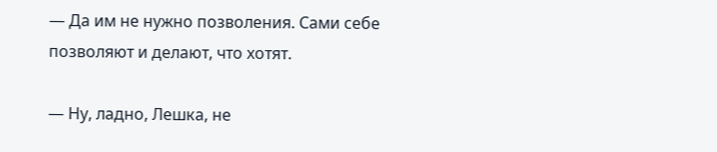— Да им не нужно позволения. Сами себе позволяют и делают, что хотят.

— Ну, ладно, Лешка, не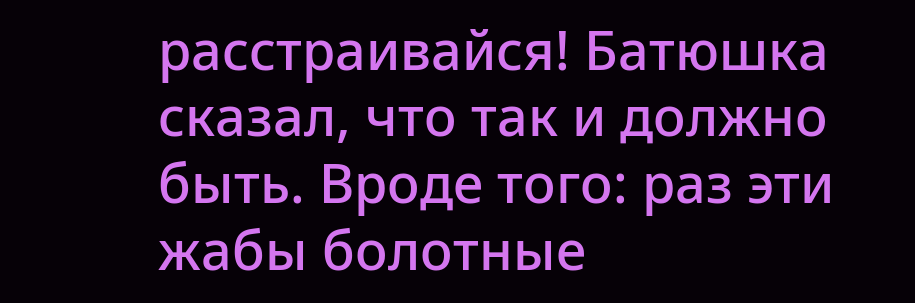расстраивайся! Батюшка сказал, что так и должно быть. Вроде того: раз эти жабы болотные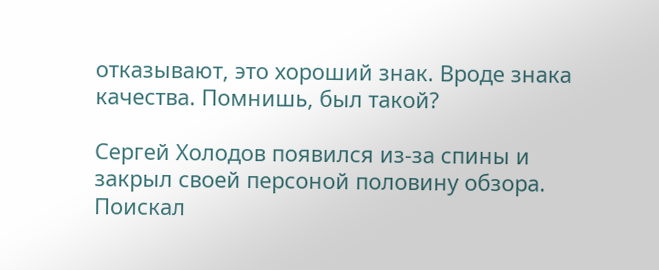отказывают, это хороший знак. Вроде знака качества. Помнишь, был такой?

Сергей Холодов появился из-за спины и закрыл своей персоной половину обзора. Поискал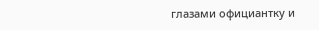глазами официантку и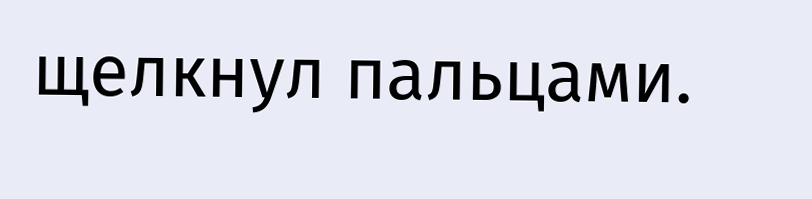щелкнул пальцами.